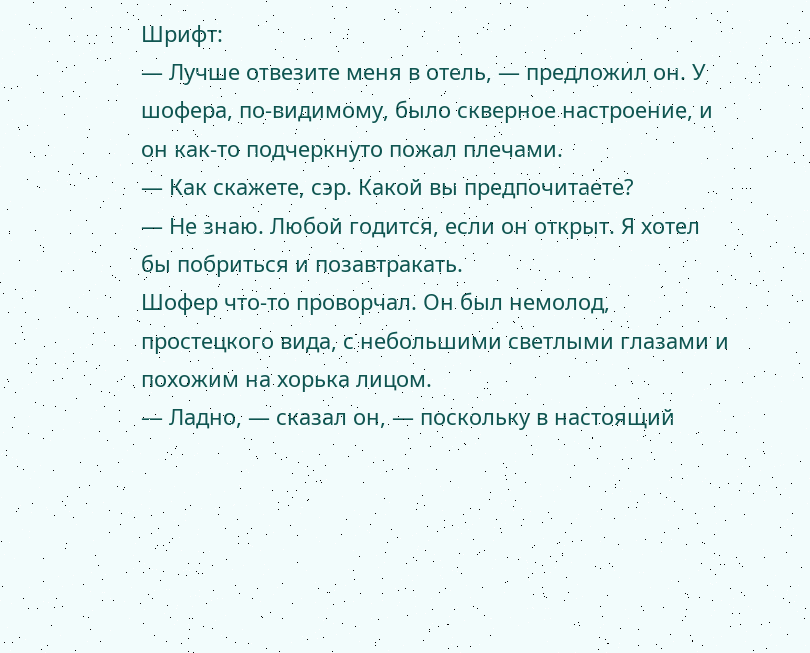Шрифт:
— Лучше отвезите меня в отель, — предложил он. У шофера, по-видимому, было скверное настроение, и он как-то подчеркнуто пожал плечами.
— Как скажете, сэр. Какой вы предпочитаете?
— Не знаю. Любой годится, если он открыт. Я хотел бы побриться и позавтракать.
Шофер что-то проворчал. Он был немолод, простецкого вида, с небольшими светлыми глазами и похожим на хорька лицом.
— Ладно, — сказал он, — поскольку в настоящий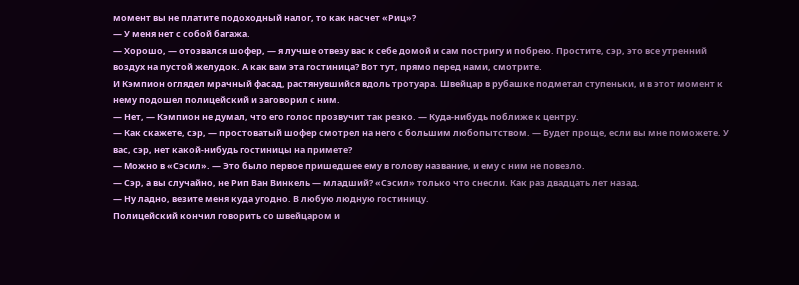момент вы не платите подоходный налог, то как насчет «Риц»?
— У меня нет с собой багажа.
— Хорошо, — отозвался шофер, — я лучше отвезу вас к себе домой и сам постригу и побрею. Простите, сэр, это все утренний воздух на пустой желудок. А как вам эта гостиница? Вот тут, прямо перед нами, смотрите.
И Кэмпион оглядел мрачный фасад, растянувшийся вдоль тротуара. Швейцар в рубашке подметал ступеньки, и в этот момент к нему подошел полицейский и заговорил с ним.
— Нет, — Кэмпион не думал, что его голос прозвучит так резко. — Куда-нибудь поближе к центру.
— Как скажете, сэр, — простоватый шофер смотрел на него с большим любопытством. — Будет проще, если вы мне поможете. У вас, сэр, нет какой-нибудь гостиницы на примете?
— Можно в «Сэсил». — Это было первое пришедшее ему в голову название, и ему с ним не повезло.
— Сэр, а вы случайно, не Рип Ван Винкель — младший? «Сэсил» только что снесли. Как раз двадцать лет назад.
— Ну ладно, везите меня куда угодно. В любую людную гостиницу.
Полицейский кончил говорить со швейцаром и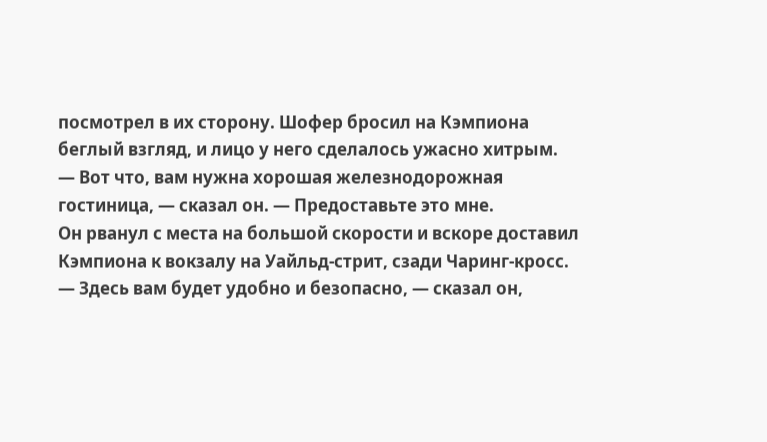посмотрел в их сторону. Шофер бросил на Кэмпиона беглый взгляд, и лицо у него сделалось ужасно хитрым.
— Вот что, вам нужна хорошая железнодорожная гостиница, — сказал он. — Предоставьте это мне.
Он рванул с места на большой скорости и вскоре доставил Кэмпиона к вокзалу на Уайльд-стрит, сзади Чаринг-кросс.
— Здесь вам будет удобно и безопасно, — сказал он,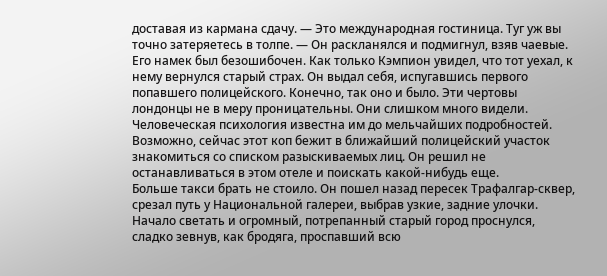доставая из кармана сдачу. — Это международная гостиница. Туг уж вы точно затеряетесь в толпе. — Он раскланялся и подмигнул, взяв чаевые.
Его намек был безошибочен. Как только Кэмпион увидел, что тот уехал, к нему вернулся старый страх. Он выдал себя, испугавшись первого попавшего полицейского. Конечно, так оно и было. Эти чертовы лондонцы не в меру проницательны. Они слишком много видели. Человеческая психология известна им до мельчайших подробностей. Возможно, сейчас этот коп бежит в ближайший полицейский участок знакомиться со списком разыскиваемых лиц. Он решил не останавливаться в этом отеле и поискать какой-нибудь еще.
Больше такси брать не стоило. Он пошел назад пересек Трафалгар-сквер, срезал путь у Национальной галереи, выбрав узкие, задние улочки. Начало светать и огромный, потрепанный старый город проснулся, сладко зевнув, как бродяга, проспавший всю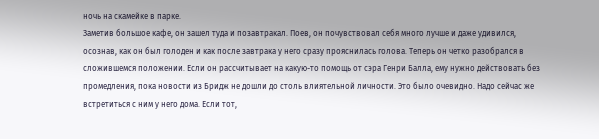ночь на скамейке в парке.
Заметив большое кафе, он зашел туда и позавтракал. Поев, он почувствовал себя много лучше и даже удивился, осознав, как он был голоден и как после завтрака у него сразу прояснилась голова. Теперь он четко разобрался в сложившемся положении. Если он рассчитывает на какую-то помощь от сэра Генри Балла, ему нужно действовать без промедления, пока новости из Бридж не дошли до столь влиятельной личности. Это было очевидно. Надо сейчас же встретиться с ним у него дома. Если тот,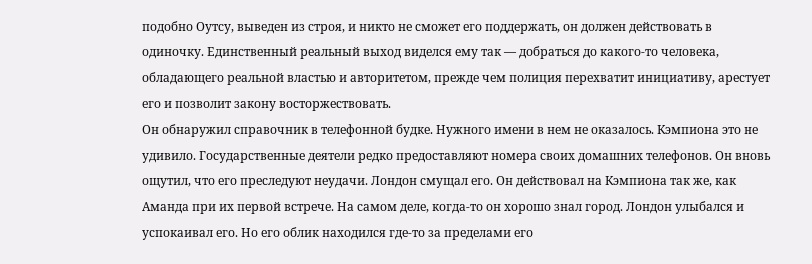подобно Оутсу, выведен из строя, и никто не сможет его поддержать, он должен действовать в одиночку. Единственный реальный выход виделся ему так — добраться до какого-то человека, обладающего реальной властью и авторитетом, прежде чем полиция перехватит инициативу, арестует его и позволит закону восторжествовать.
Он обнаружил справочник в телефонной будке. Нужного имени в нем не оказалось. Кэмпиона это не удивило. Государственные деятели редко предоставляют номера своих домашних телефонов. Он вновь ощутил, что его преследуют неудачи. Лондон смущал его. Он действовал на Кэмпиона так же, как Аманда при их первой встрече. На самом деле, когда-то он хорошо знал город. Лондон улыбался и успокаивал его. Но его облик находился где-то за пределами его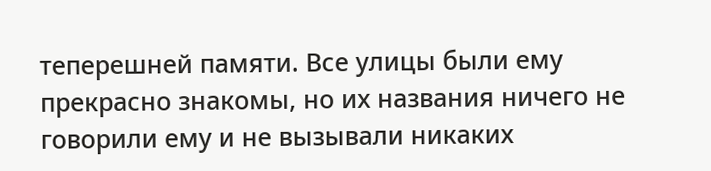теперешней памяти. Все улицы были ему прекрасно знакомы, но их названия ничего не говорили ему и не вызывали никаких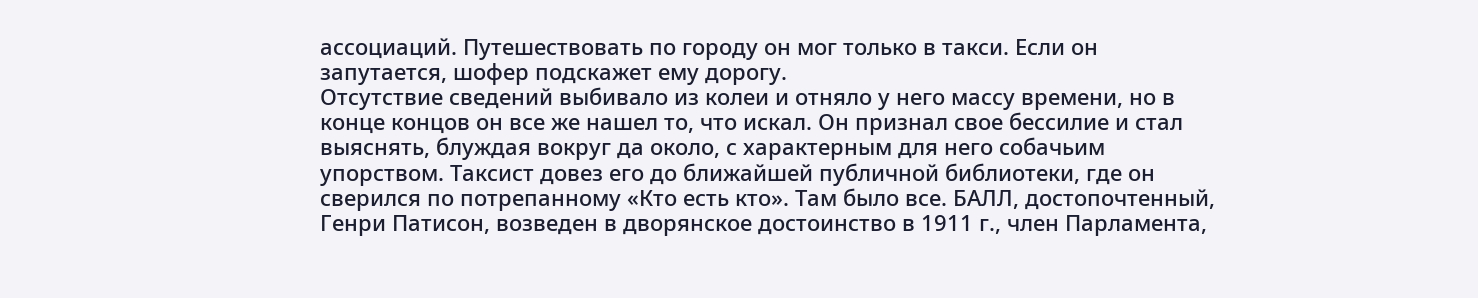ассоциаций. Путешествовать по городу он мог только в такси. Если он запутается, шофер подскажет ему дорогу.
Отсутствие сведений выбивало из колеи и отняло у него массу времени, но в конце концов он все же нашел то, что искал. Он признал свое бессилие и стал выяснять, блуждая вокруг да около, с характерным для него собачьим упорством. Таксист довез его до ближайшей публичной библиотеки, где он сверился по потрепанному «Кто есть кто». Там было все. БАЛЛ, достопочтенный, Генри Патисон, возведен в дворянское достоинство в 1911 г., член Парламента,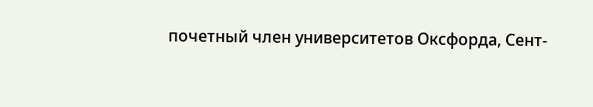почетный член университетов Оксфорда, Сент-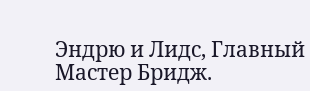Эндрю и Лидс, Главный Мастер Бридж.